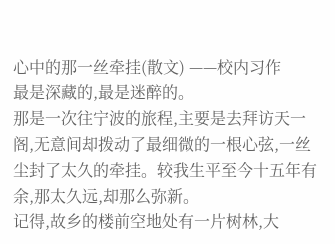心中的那一丝牵挂(散文) ——校内习作
最是深藏的,最是迷醉的。
那是一次往宁波的旅程,主要是去拜访天一阁,无意间却拨动了最细微的一根心弦,一丝尘封了太久的牵挂。较我生平至今十五年有余,那太久远,却那么弥新。
记得,故乡的楼前空地处有一片树林,大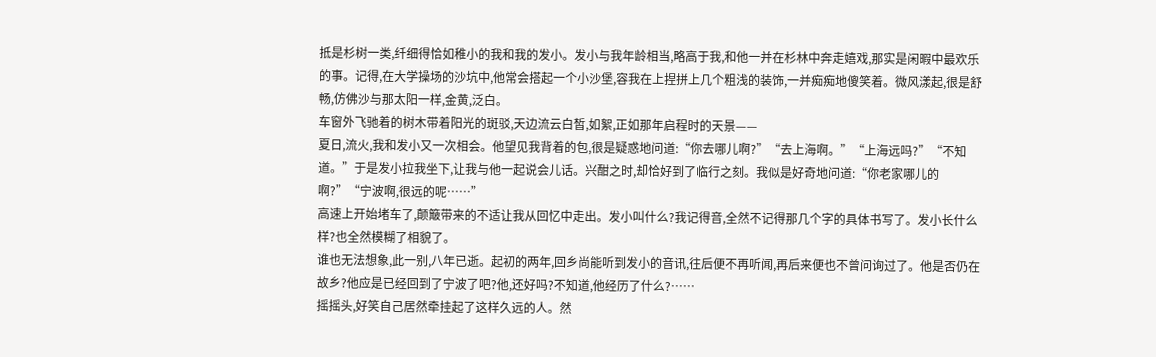抵是杉树一类,纤细得恰如稚小的我和我的发小。发小与我年龄相当,略高于我,和他一并在杉林中奔走嬉戏,那实是闲暇中最欢乐的事。记得,在大学操场的沙坑中,他常会搭起一个小沙堡,容我在上捏拼上几个粗浅的装饰,一并痴痴地傻笑着。微风漾起,很是舒畅,仿佛沙与那太阳一样,金黄,泛白。
车窗外飞驰着的树木带着阳光的斑驳,天边流云白皙,如絮,正如那年启程时的天景——
夏日,流火,我和发小又一次相会。他望见我背着的包,很是疑惑地问道:“你去哪儿啊?”“去上海啊。”“上海远吗?”“不知道。”于是发小拉我坐下,让我与他一起说会儿话。兴酣之时,却恰好到了临行之刻。我似是好奇地问道:“你老家哪儿的啊?”“宁波啊,很远的呢……”
高速上开始堵车了,颠簸带来的不适让我从回忆中走出。发小叫什么?我记得音,全然不记得那几个字的具体书写了。发小长什么样?也全然模糊了相貌了。
谁也无法想象,此一别,八年已逝。起初的两年,回乡尚能听到发小的音讯,往后便不再听闻,再后来便也不曾问询过了。他是否仍在故乡?他应是已经回到了宁波了吧?他,还好吗?不知道,他经历了什么?……
摇摇头,好笑自己居然牵挂起了这样久远的人。然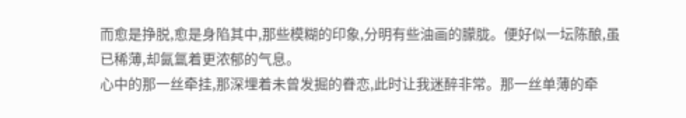而愈是挣脱,愈是身陷其中,那些模糊的印象,分明有些油画的朦胧。便好似一坛陈酿,虽已稀薄,却氤氲着更浓郁的气息。
心中的那一丝牵挂,那深埋着未曾发掘的眷恋,此时让我迷醉非常。那一丝单薄的牵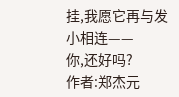挂,我愿它再与发小相连——
你,还好吗?
作者:郑杰元